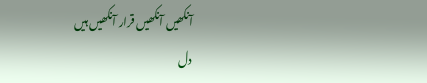آنکھیں آنکھیں قرار آنکھیں ہیں
دل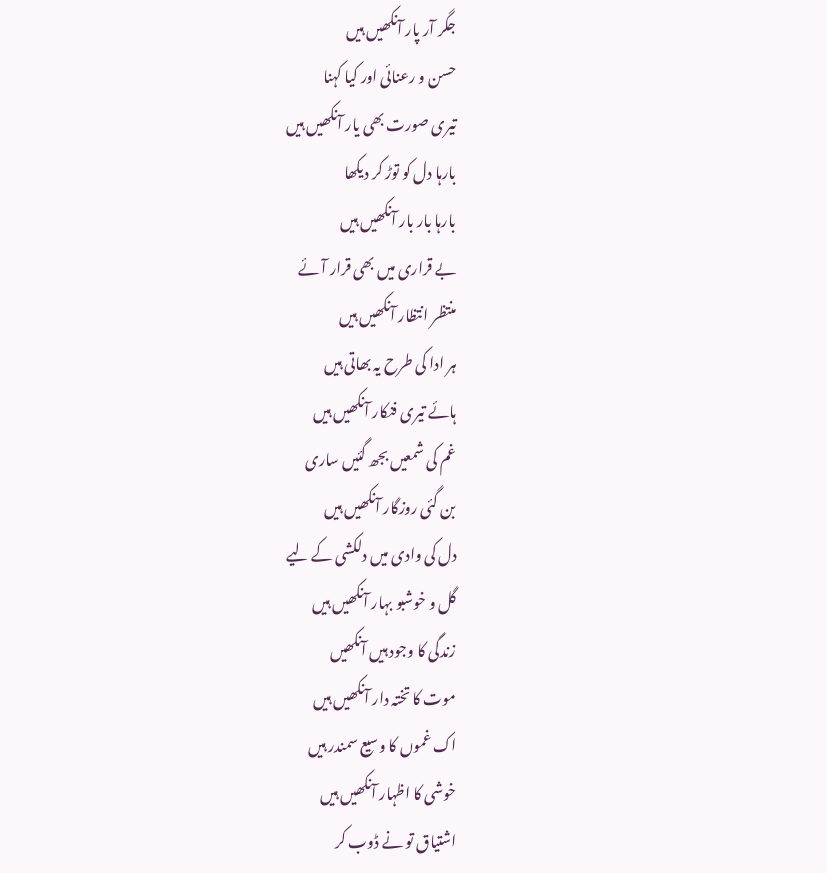جگر آر پار آنکھیں ہیں
حسن و رعنائی اور کیا کہنا
تیری صورت بھی یار آنکھیں ہیں
بارہا دل کو توڑ کر دیکھا
بارہا بار بار آنکھیں ہیں
بے قراری میں بھی قرار آئے
منتظر انتظار آنکھیں ہیں
ہر ادا کی طرح یہ بھاتی ہیں
ہائے تیری فنکار آنکھیں ہیں
غم کی شمعیں بجھ گئیں ساری
بن گئی روزگار آنکھیں ہیں
دل کی وادی میں دلکشی کے لیے
گل و خوشبو بہار آنکھیں ہیں
زندگی کا وجود ہیں آنکھیں
موت کا تختہ دار آنکھیں ہیں
اک غموں کا وسیع سمندر ہیں
خوشی کا اظہار آنکھیں ہیں
اشتیاق تو نے ڈوب کر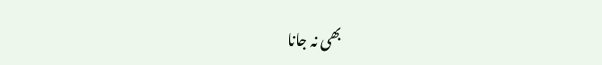بھی نہ جانا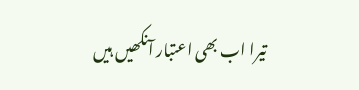تیرا اب بھی اعتبار آنکھیں ہیں